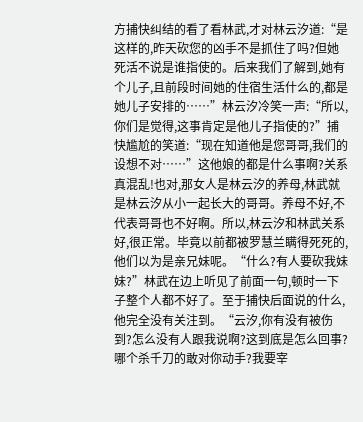方捕快纠结的看了看林武,才对林云汐道:“是这样的,昨天砍您的凶手不是抓住了吗?但她死活不说是谁指使的。后来我们了解到,她有个儿子,且前段时间她的住宿生活什么的,都是她儿子安排的……”林云汐冷笑一声:“所以,你们是觉得,这事肯定是他儿子指使的?”捕快尴尬的笑道:“现在知道他是您哥哥,我们的设想不对……”这他娘的都是什么事啊?关系真混乱!也对,那女人是林云汐的养母,林武就是林云汐从小一起长大的哥哥。养母不好,不代表哥哥也不好啊。所以,林云汐和林武关系好,很正常。毕竟以前都被罗慧兰瞒得死死的,他们以为是亲兄妹呢。“什么?有人要砍我妹妹?”林武在边上听见了前面一句,顿时一下子整个人都不好了。至于捕快后面说的什么,他完全没有关注到。“云汐,你有没有被伤到?怎么没有人跟我说啊?这到底是怎么回事?哪个杀千刀的敢对你动手?我要宰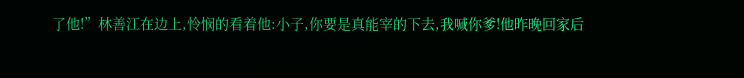了他!”林善江在边上,怜悯的看着他:小子,你要是真能宰的下去,我喊你爹!他昨晚回家后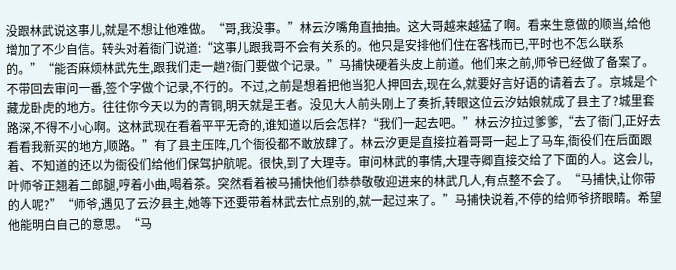没跟林武说这事儿,就是不想让他难做。“哥,我没事。”林云汐嘴角直抽抽。这大哥越来越猛了啊。看来生意做的顺当,给他增加了不少自信。转头对着衙门说道:“这事儿跟我哥不会有关系的。他只是安排他们住在客栈而已,平时也不怎么联系的。”“能否麻烦林武先生,跟我们走一趟?衙门要做个记录。”马捕快硬着头皮上前道。他们来之前,师爷已经做了备案了。不带回去审问一番,签个字做个记录,不行的。不过,之前是想着把他当犯人押回去,现在么,就要好言好语的请着去了。京城是个藏龙卧虎的地方。往往你今天以为的青铜,明天就是王者。没见大人前头刚上了奏折,转眼这位云汐姑娘就成了县主了?城里套路深,不得不小心啊。这林武现在看着平平无奇的,谁知道以后会怎样?“我们一起去吧。”林云汐拉过爹爹,“去了衙门,正好去看看我新买的地方,顺路。”有了县主压阵,几个衙役都不敢放肆了。林云汐更是直接拉着哥哥一起上了马车,衙役们在后面跟着、不知道的还以为衙役们给他们保驾护航呢。很快,到了大理寺。审问林武的事情,大理寺卿直接交给了下面的人。这会儿,叶师爷正翘着二郎腿,哼着小曲,喝着茶。突然看着被马捕快他们恭恭敬敬迎进来的林武几人,有点整不会了。“马捕快,让你带的人呢?”“师爷,遇见了云汐县主,她等下还要带着林武去忙点别的,就一起过来了。”马捕快说着,不停的给师爷挤眼睛。希望他能明白自己的意思。“马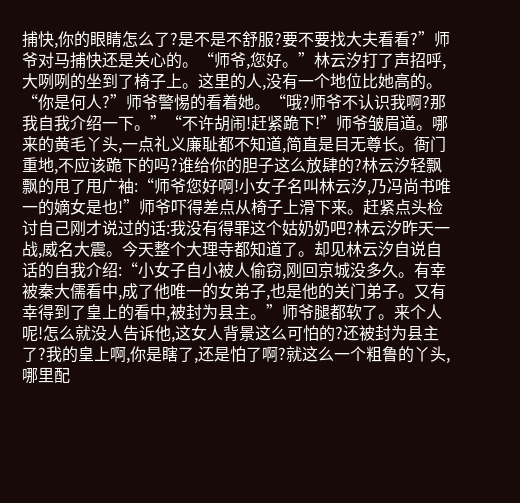捕快,你的眼睛怎么了?是不是不舒服?要不要找大夫看看?”师爷对马捕快还是关心的。“师爷,您好。”林云汐打了声招呼,大咧咧的坐到了椅子上。这里的人,没有一个地位比她高的。“你是何人?”师爷警惕的看着她。“哦?师爷不认识我啊?那我自我介绍一下。”“不许胡闹!赶紧跪下!”师爷皱眉道。哪来的黄毛丫头,一点礼义廉耻都不知道,简直是目无尊长。衙门重地,不应该跪下的吗?谁给你的胆子这么放肆的?林云汐轻飘飘的甩了甩广袖:“师爷您好啊!小女子名叫林云汐,乃冯尚书唯一的嫡女是也!”师爷吓得差点从椅子上滑下来。赶紧点头检讨自己刚才说过的话:我没有得罪这个姑奶奶吧?林云汐昨天一战,威名大震。今天整个大理寺都知道了。却见林云汐自说自话的自我介绍:“小女子自小被人偷窃,刚回京城没多久。有幸被秦大儒看中,成了他唯一的女弟子,也是他的关门弟子。又有幸得到了皇上的看中,被封为县主。”师爷腿都软了。来个人呢!怎么就没人告诉他,这女人背景这么可怕的?还被封为县主了?我的皇上啊,你是瞎了,还是怕了啊?就这么一个粗鲁的丫头,哪里配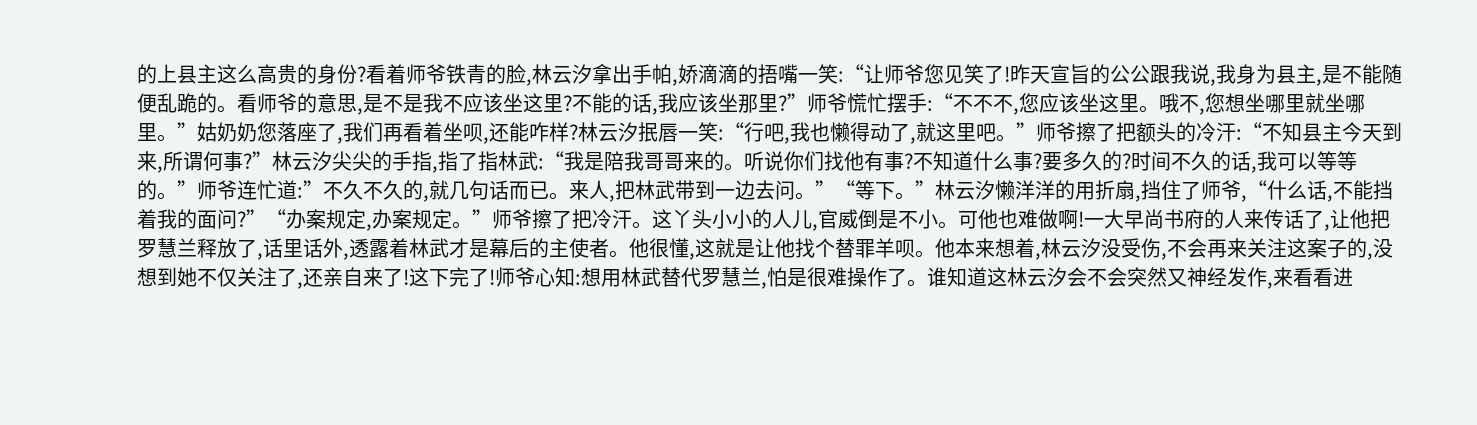的上县主这么高贵的身份?看着师爷铁青的脸,林云汐拿出手帕,娇滴滴的捂嘴一笑:“让师爷您见笑了!昨天宣旨的公公跟我说,我身为县主,是不能随便乱跪的。看师爷的意思,是不是我不应该坐这里?不能的话,我应该坐那里?”师爷慌忙摆手:“不不不,您应该坐这里。哦不,您想坐哪里就坐哪里。”姑奶奶您落座了,我们再看着坐呗,还能咋样?林云汐抿唇一笑:“行吧,我也懒得动了,就这里吧。”师爷擦了把额头的冷汗:“不知县主今天到来,所谓何事?”林云汐尖尖的手指,指了指林武:“我是陪我哥哥来的。听说你们找他有事?不知道什么事?要多久的?时间不久的话,我可以等等的。”师爷连忙道:”不久不久的,就几句话而已。来人,把林武带到一边去问。”“等下。”林云汐懒洋洋的用折扇,挡住了师爷,“什么话,不能挡着我的面问?”“办案规定,办案规定。”师爷擦了把冷汗。这丫头小小的人儿,官威倒是不小。可他也难做啊!一大早尚书府的人来传话了,让他把罗慧兰释放了,话里话外,透露着林武才是幕后的主使者。他很懂,这就是让他找个替罪羊呗。他本来想着,林云汐没受伤,不会再来关注这案子的,没想到她不仅关注了,还亲自来了!这下完了!师爷心知:想用林武替代罗慧兰,怕是很难操作了。谁知道这林云汐会不会突然又神经发作,来看看进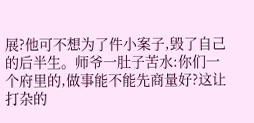展?他可不想为了件小案子,毁了自己的后半生。师爷一肚子苦水:你们一个府里的,做事能不能先商量好?这让打杂的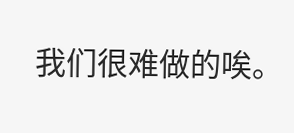我们很难做的唉。